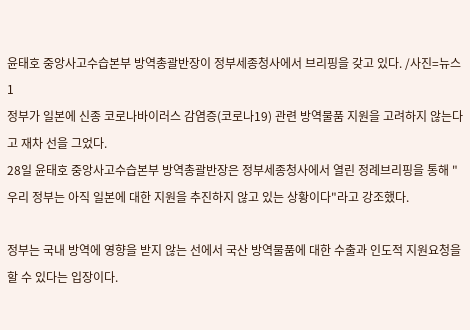윤태호 중앙사고수습본부 방역총괄반장이 정부세종청사에서 브리핑을 갖고 있다. /사진=뉴스1
정부가 일본에 신종 코로나바이러스 감염증(코로나19) 관련 방역물품 지원을 고려하지 않는다고 재차 선을 그었다.
28일 윤태호 중앙사고수습본부 방역총괄반장은 정부세종청사에서 열린 정례브리핑을 통해 "우리 정부는 아직 일본에 대한 지원을 추진하지 않고 있는 상황이다"라고 강조했다.

정부는 국내 방역에 영향을 받지 않는 선에서 국산 방역물품에 대한 수출과 인도적 지원요청을 할 수 있다는 입장이다.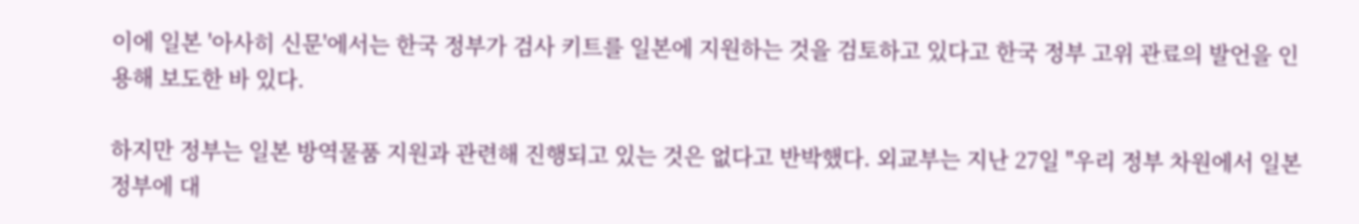이에 일본 '아사히 신문'에서는 한국 정부가 검사 키트를 일본에 지원하는 것을 검토하고 있다고 한국 정부 고위 관료의 발언을 인용해 보도한 바 있다.

하지만 정부는 일본 방역물품 지원과 관련해 진행되고 있는 것은 없다고 반박했다. 외교부는 지난 27일 "우리 정부 차원에서 일본 정부에 대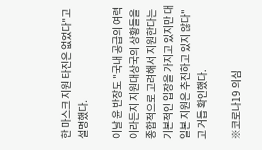한 마스크 지원 타진은 없었다"고 설명했다.

이날 윤 반장도 "국내 공급의 여력이라든지 지원대상국의 상황들을 종합적으로 고려해서 지원한다는 기본적인 입장을 가지고 있지만 대일본 지원은 추진하고 있지 않다"고 거듭 확인했다.

※코로나19 의심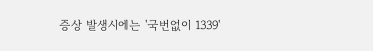증상 발생시에는 '국번없이 1339'